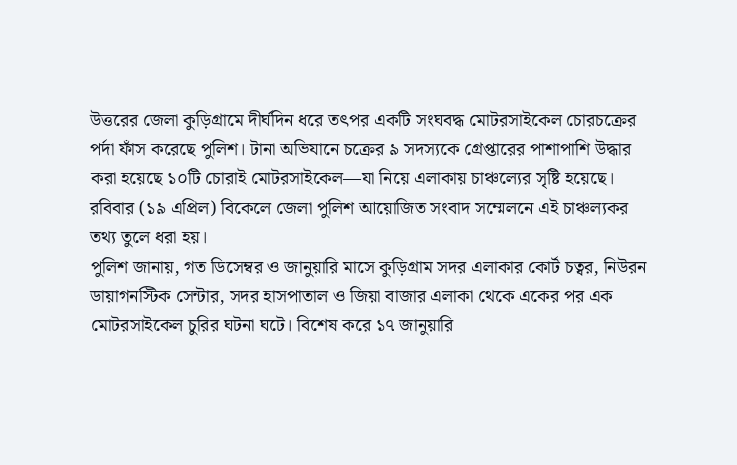উত্তরের জেলা কুড়িগ্রামে দীর্ঘদিন ধরে তৎপর একটি সংঘবদ্ধ মোটরসাইকেল চোরচক্রের পর্দা ফাঁস করেছে পুলিশ। টানা অভিযানে চক্রের ৯ সদস্যকে গ্রেপ্তারের পাশাপাশি উদ্ধার করা হয়েছে ১০টি চোরাই মোটরসাইকেল—যা নিয়ে এলাকায় চাঞ্চল্যের সৃষ্টি হয়েছে।
রবিবার (১৯ এপ্রিল) বিকেলে জেলা পুলিশ আয়োজিত সংবাদ সম্মেলনে এই চাঞ্চল্যকর তথ্য তুলে ধরা হয়।
পুলিশ জানায়, গত ডিসেম্বর ও জানুয়ারি মাসে কুড়িগ্রাম সদর এলাকার কোর্ট চত্বর, নিউরন ডায়াগনস্টিক সেন্টার, সদর হাসপাতাল ও জিয়া বাজার এলাকা থেকে একের পর এক মোটরসাইকেল চুরির ঘটনা ঘটে। বিশেষ করে ১৭ জানুয়ারি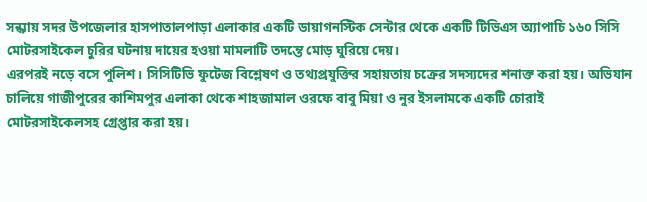সন্ধ্যায় সদর উপজেলার হাসপাতালপাড়া এলাকার একটি ডায়াগনস্টিক সেন্টার থেকে একটি টিভিএস অ্যাপাচি ১৬০ সিসি মোটরসাইকেল চুরির ঘটনায় দায়ের হওয়া মামলাটি তদন্তে মোড় ঘুরিয়ে দেয়।
এরপরই নড়ে বসে পুলিশ। সিসিটিভি ফুটেজ বিশ্লেষণ ও তথ্যপ্রযুক্তির সহায়তায় চক্রের সদস্যদের শনাক্ত করা হয়। অভিযান চালিয়ে গাজীপুরের কাশিমপুর এলাকা থেকে শাহজামাল ওরফে বাবু মিয়া ও নুর ইসলামকে একটি চোরাই মোটরসাইকেলসহ গ্রেপ্তার করা হয়।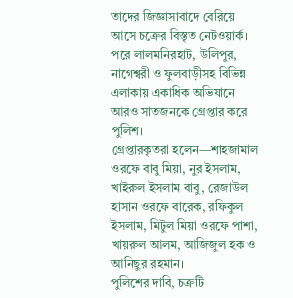তাদের জিজ্ঞাসাবাদে বেরিয়ে আসে চক্রের বিস্তৃত নেটওয়ার্ক। পরে লালমনিরহাট, উলিপুর, নাগেশ্বরী ও ফুলবাড়ীসহ বিভিন্ন এলাকায় একাধিক অভিযানে আরও সাতজনকে গ্রেপ্তার করে পুলিশ।
গ্রেপ্তারকৃতরা হলেন—শাহজামাল ওরফে বাবু মিয়া, নুর ইসলাম, খাইরুল ইসলাম বাবু, রেজাউল হাসান ওরফে বারেক, রফিকুল ইসলাম, মিটুল মিয়া ওরফে পাশা, খায়রুল আলম, আজিজুল হক ও আনিছুর রহমান।
পুলিশের দাবি, চক্রটি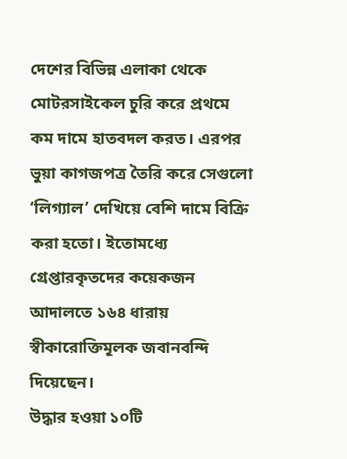দেশের বিভিন্ন এলাকা থেকে মোটরসাইকেল চুরি করে প্রথমে কম দামে হাতবদল করত। এরপর ভুয়া কাগজপত্র তৈরি করে সেগুলো ‘লিগ্যাল’ দেখিয়ে বেশি দামে বিক্রি করা হতো। ইতোমধ্যে গ্রেপ্তারকৃতদের কয়েকজন আদালতে ১৬৪ ধারায় স্বীকারোক্তিমূলক জবানবন্দি দিয়েছেন।
উদ্ধার হওয়া ১০টি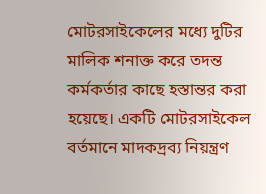মোটরসাইকেলের মধ্যে দুটির মালিক শনাক্ত করে তদন্ত কর্মকর্তার কাছে হস্তান্তর করা হয়েছে। একটি মোটরসাইকেল বর্তমানে মাদকদ্রব্য নিয়ন্ত্রণ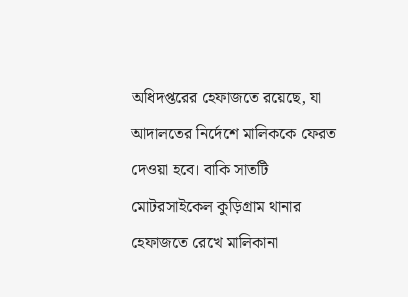অধিদপ্তরের হেফাজতে রয়েছে, যা আদালতের নির্দেশে মালিককে ফেরত দেওয়া হবে। বাকি সাতটি মোটরসাইকেল কুড়িগ্রাম থানার হেফাজতে রেখে মালিকানা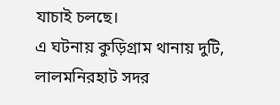যাচাই চলছে।
এ ঘটনায় কুড়িগ্রাম থানায় দুটি, লালমনিরহাট সদর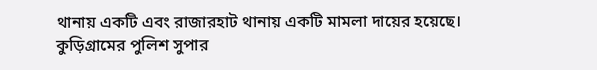থানায় একটি এবং রাজারহাট থানায় একটি মামলা দায়ের হয়েছে।
কুড়িগ্রামের পুলিশ সুপার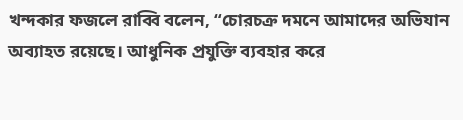খন্দকার ফজলে রাব্বি বলেন, “চোরচক্র দমনে আমাদের অভিযান অব্যাহত রয়েছে। আধুনিক প্রযুক্তি ব্যবহার করে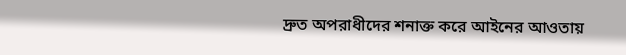দ্রুত অপরাধীদের শনাক্ত করে আইনের আওতায়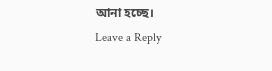আনা হচ্ছে।
Leave a Reply